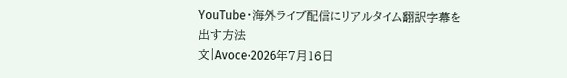YouTube・海外ライブ配信にリアルタイム翻訳字幕を出す方法
文|Avoce·2026年7月16日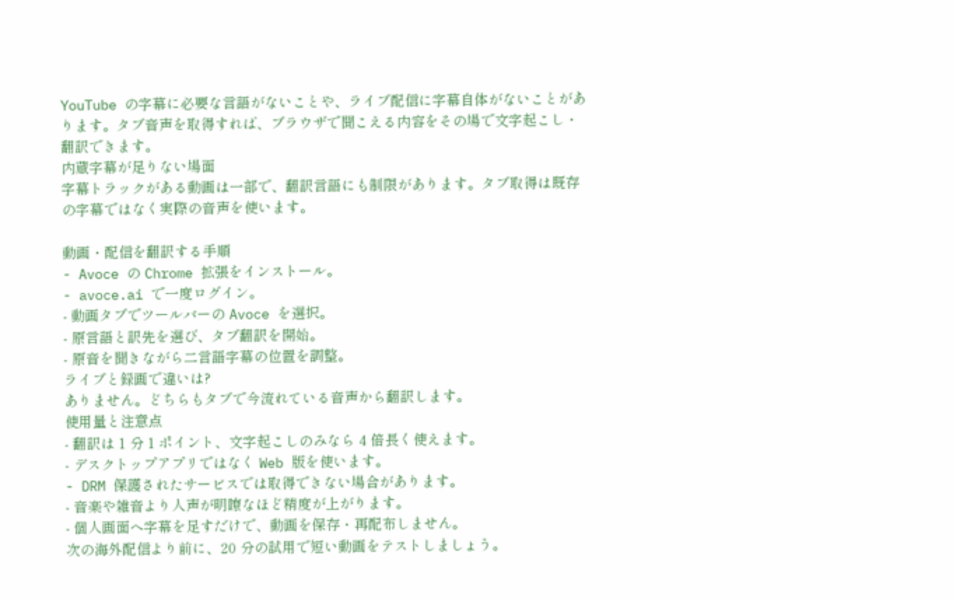YouTube の字幕に必要な言語がないことや、ライブ配信に字幕自体がないことがあります。タブ音声を取得すれば、ブラウザで聞こえる内容をその場で文字起こし・翻訳できます。
内蔵字幕が足りない場面
字幕トラックがある動画は一部で、翻訳言語にも制限があります。タブ取得は既存の字幕ではなく実際の音声を使います。

動画・配信を翻訳する手順
- Avoce の Chrome 拡張をインストール。
- avoce.ai で一度ログイン。
- 動画タブでツールバーの Avoce を選択。
- 原言語と訳先を選び、タブ翻訳を開始。
- 原音を聞きながら二言語字幕の位置を調整。
ライブと録画で違いは?
ありません。どちらもタブで今流れている音声から翻訳します。
使用量と注意点
- 翻訳は 1 分 1 ポイント、文字起こしのみなら 4 倍長く使えます。
- デスクトップアプリではなく Web 版を使います。
- DRM 保護されたサービスでは取得できない場合があります。
- 音楽や雑音より人声が明瞭なほど精度が上がります。
- 個人画面へ字幕を足すだけで、動画を保存・再配布しません。
次の海外配信より前に、20 分の試用で短い動画をテストしましょう。